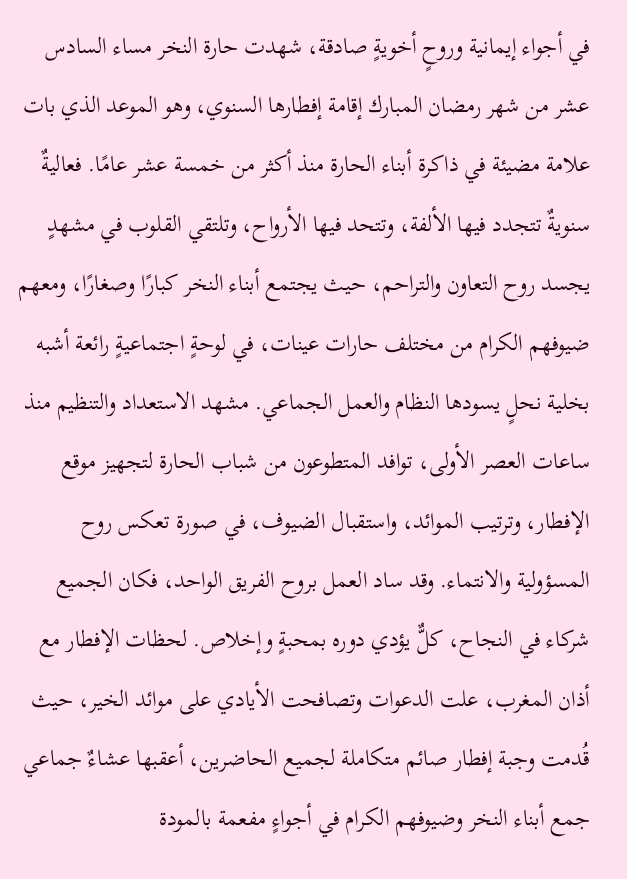في أجواء إيمانية وروحٍ أخويةٍ صادقة، شهدت حارة النخر مساء السادس عشر من شهر رمضان المبارك إقامة إفطارها السنوي، وهو الموعد الذي بات علامة مضيئة في ذاكرة أبناء الحارة منذ أكثر من خمسة عشر عامًا. فعاليةٌ سنويةٌ تتجدد فيها الألفة، وتتحد فيها الأرواح، وتلتقي القلوب في مشهدٍ يجسد روح التعاون والتراحم، حيث يجتمع أبناء النخر كبارًا وصغارًا، ومعهم ضيوفهم الكرام من مختلف حارات عينات، في لوحةٍ اجتماعيةٍ رائعة أشبه بخلية نحلٍ يسودها النظام والعمل الجماعي. مشهد الاستعداد والتنظيم منذ ساعات العصر الأولى، توافد المتطوعون من شباب الحارة لتجهيز موقع الإفطار، وترتيب الموائد، واستقبال الضيوف، في صورة تعكس روح المسؤولية والانتماء. وقد ساد العمل بروح الفريق الواحد، فكان الجميع شركاء في النجاح، كلٌّ يؤدي دوره بمحبةٍ وإخلاص. لحظات الإفطار مع أذان المغرب، علت الدعوات وتصافحت الأيادي على موائد الخير، حيث قُدمت وجبة إفطار صائم متكاملة لجميع الحاضرين، أعقبها عشاءٌ جماعي جمع أبناء النخر وضيوفهم الكرام في أجواءٍ مفعمة بالمودة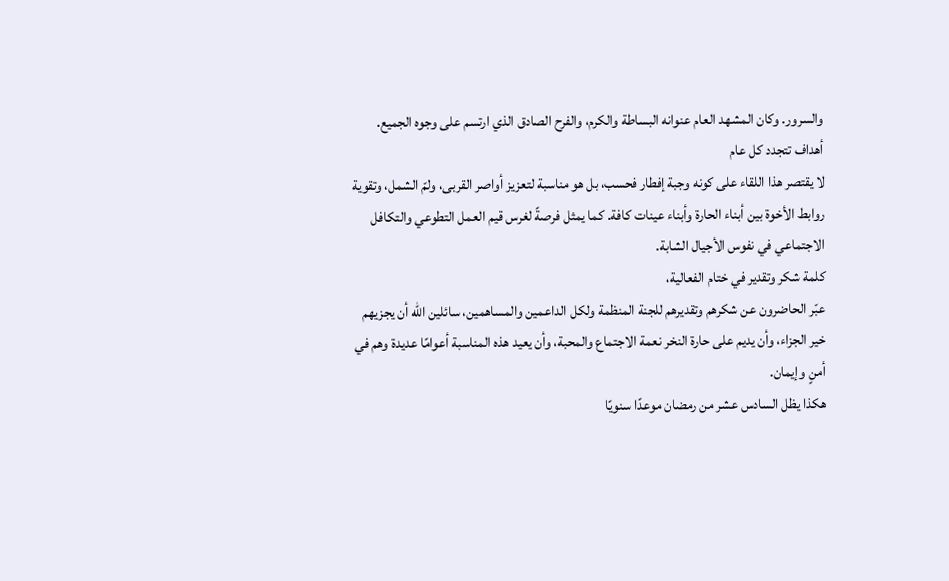والسرور. وكان المشهد العام عنوانه البساطة والكرم، والفرح الصادق الذي ارتسم على وجوه الجميع.
أهداف تتجدد كل عام
لا يقتصر هذا اللقاء على كونه وجبة إفطار فحسب، بل هو مناسبة لتعزيز أواصر القربى، ولمّ الشمل، وتقوية روابط الأخوة بين أبناء الحارة وأبناء عينات كافة. كما يمثل فرصةً لغرس قيم العمل التطوعي والتكافل الاجتماعي في نفوس الأجيال الشابة.
كلمة شكر وتقدير في ختام الفعالية،
عبّر الحاضرون عن شكرهم وتقديرهم للجنة المنظمة ولكل الداعمين والمساهمين، سائلين الله أن يجزيهم خير الجزاء، وأن يديم على حارة النخر نعمة الاجتماع والمحبة، وأن يعيد هذه المناسبة أعوامًا عديدة وهم في أمنٍ وإيمان.
هكذا يظل السادس عشر من رمضان موعدًا سنويًا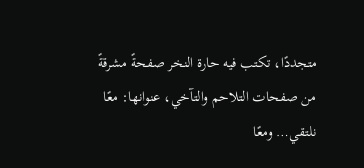متجددًا، تكتب فيه حارة النخر صفحةً مشرقةً من صفحات التلاحم والتآخي، عنوانها: معًا نلتقي… ومعًا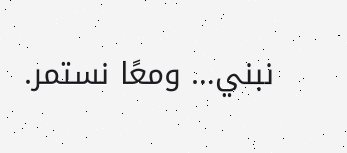نبني… ومعًا نستمر.